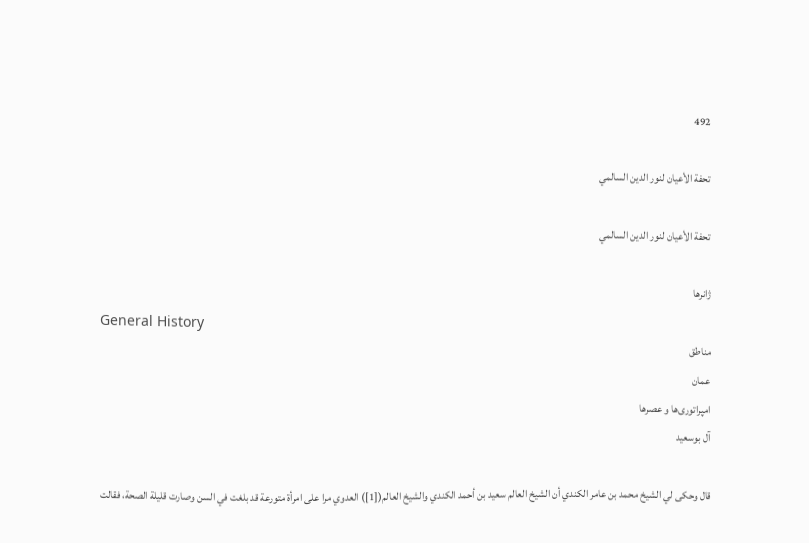492

تحفة الأعيان لنور الدين السالمي

تحفة الأعيان لنور الدين السالمي

ژانرها
General History
مناطق
عمان
امپراتوری‌ها و عصرها
آل بوسعید

قال وحكى لي الشيخ محمد بن عامر الكندي أن الشيخ العالم سعيد بن أحمد الكندي والشيخ العالم([1]) العدوي مرا على امرأة متورعة قد بلغت في السن وصارت قليلة الصحة، فقالت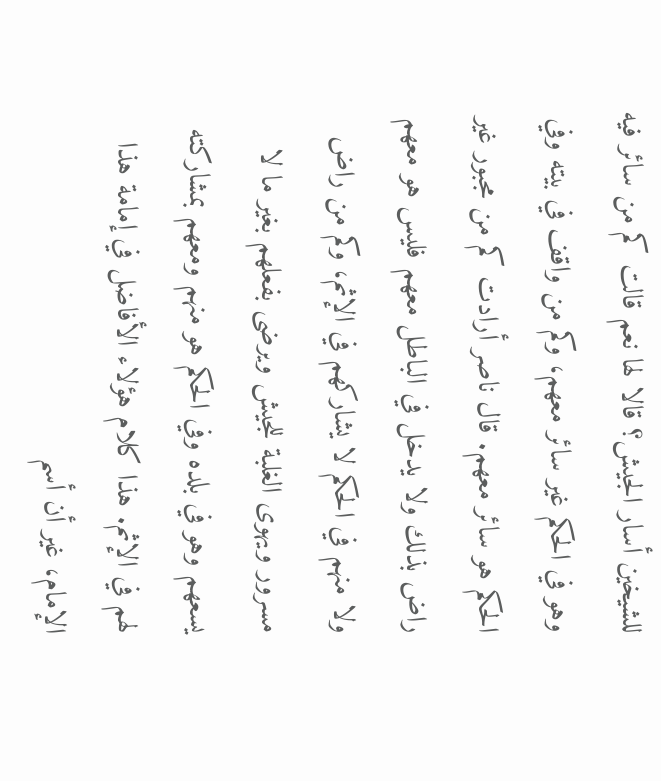للشيخين أسار الجيش؟ قالا لها نعم قالت كم من سائر فيه وهو في الحكم غير سائر معهم، وكم من واقف في بيته وفي الحكم هو سائر معهم. قال ناصر أرادت كم من مجبور غير راض بذلك ولا يدخل في الباطل معهم فليس هو معهم ولا منهم في الحكم لا يشاركهم في الإثم، وكم من راض مسرور ويهوى الغلبة للجيش ويرضى بفعلهم بغير ما لا يسعهم وهو في بلده وفي الحكم هو منهم ومعهم بمشاركته لهم في الإثم. هذا كلام هؤلاء الأفاضل في إمامة هذا الإمام، غير أن أسم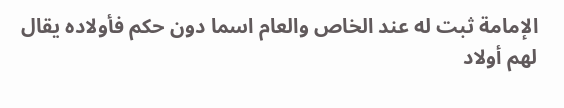الإمامة ثبت له عند الخاص والعام اسما دون حكم فأولاده يقال لهم أولاد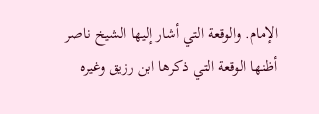الإمام. والوقعة التي أشار إليها الشيخ ناصر أظنها الوقعة التي ذكرها ابن رزيق وغيره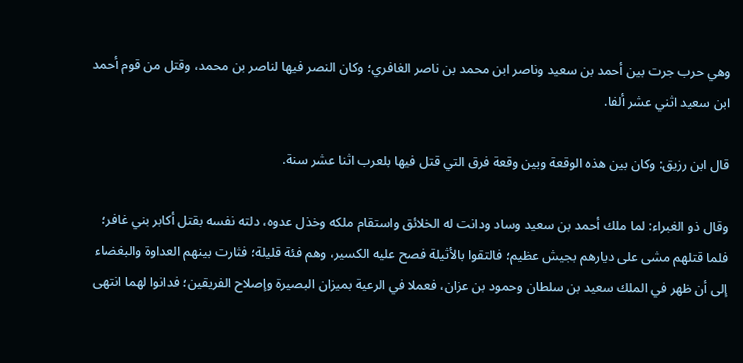وهي حرب جرت بين أحمد بن سعيد وناصر ابن محمد بن ناصر الغافري؛ وكان النصر فيها لناصر بن محمد، وقتل من قوم أحمد ابن سعيد اثني عشر ألفا.

قال ابن رزيق: وكان بين هذه الوقعة وبين وقعة فرق التي قتل فيها بلعرب اثنا عشر سنة.

وقال ذو الغبراء: لما ملك أحمد بن سعيد وساد ودانت له الخلائق واستقام ملكه وخذل عدوه، دلته نفسه بقتل أكابر بني غافر؛ فلما قتلهم مشى على ديارهم بجيش عظيم؛ فالتقوا بالأثيلة فصح عليه الكسير، وهم فئة قليلة؛ فثارت بينهم العداوة والبغضاء إلى أن ظهر في الملك سعيد بن سلطان وحمود بن عزان، فعملا في الرعية بميزان البصيرة وإصلاح الفريقين؛ فدانوا لهما انتهى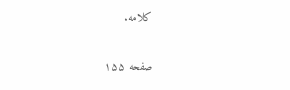كلامه.

صفحه ۱۵۵